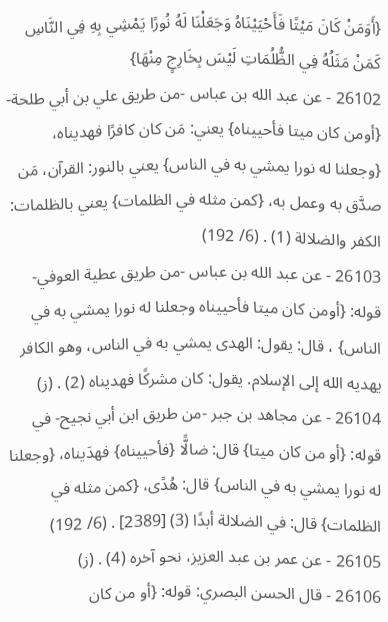{أَوَمَنْ كَانَ مَيْتًا فَأَحْيَيْنَاهُ وَجَعَلْنَا لَهُ نُورًا يَمْشِي بِهِ فِي النَّاسِ كَمَنْ مَثَلُهُ فِي الظُّلُمَاتِ لَيْسَ بِخَارِجٍ مِنْهَا}
26102 - عن عبد الله بن عباس -من طريق علي بن أبي طلحة- {أومن كان ميتا فأحييناه} يعني: مَن كان كافرًا فهديناه، {وجعلنا له نورا يمشي به في الناس} يعني بالنور: القرآن، مَن صدَّق به وعمل به، {كمن مثله في الظلمات} يعني بالظلمات: الكفر والضلالة (1) . (6/ 192)
26103 - عن عبد الله بن عباس -من طريق عطية العوفي- قوله: {أومن كان ميتا فأحييناه وجعلنا له نورا يمشي به في الناس} ، قال: يقول: الهدى يمشي به في الناس، وهو الكافر يهديه الله إلى الإسلام. يقول: كان مشركًا فهديناه (2) . (ز)
26104 - عن مجاهد بن جبر -من طريق ابن أبي نجيح- في قوله: {أو من كان ميتا} قال: ضالًّا {فأحييناه} فهدَيناه، {وجعلنا له نورا يمشي به في الناس} قال: هُدًى، {كمن مثله في الظلمات} قال: في الضلالة أبدًا (3) [2389] . (6/ 192)
26105 - عن عمر بن عبد العزيز، نحو آخره (4) . (ز)
26106 - قال الحسن البصري: قوله: {أو من كان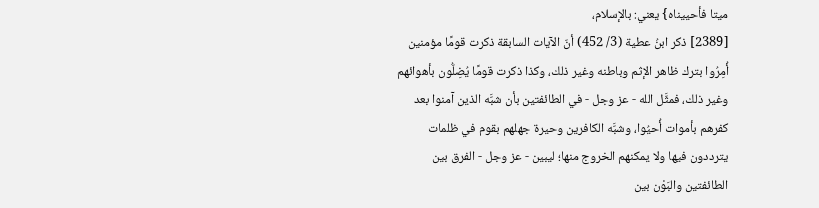ميتا فأحييناه} يعني: بالإسلام،
[2389] ذكر ابنُ عطية (3/ 452) أنّ الآيات السابقة ذكرت قومًا مؤمنين أُمِرُوا بترك ظاهر الإثم وباطنه وغير ذلك، وكذا ذكرت قومًا يُضِلُّون بأهوائهم وغير ذلك، فمثَّل الله - عز وجل - في الطائفتين بأن شبَّه الذين آمنوا بعد كفرهم بأموات أُحيُوا، وشبَّه الكافرين وحيرة جهلهم بقوم في ظلمات يترددون فيها ولا يمكنهم الخروج منها؛ ليبين - عز وجل - الفرق بين الطائفتين والبَوْن بين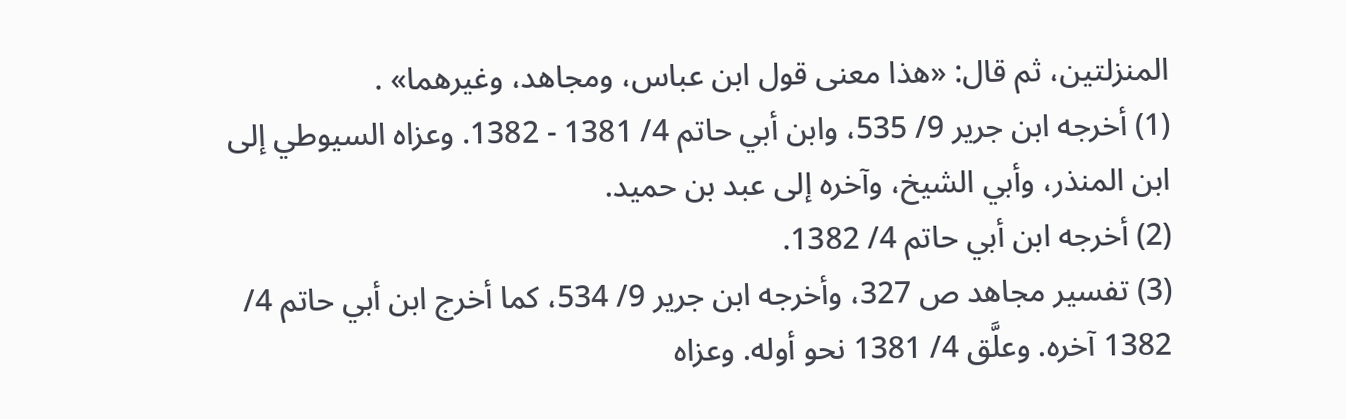المنزلتين، ثم قال: «هذا معنى قول ابن عباس، ومجاهد، وغيرهما» .
(1) أخرجه ابن جرير 9/ 535، وابن أبي حاتم 4/ 1381 - 1382. وعزاه السيوطي إلى ابن المنذر، وأبي الشيخ، وآخره إلى عبد بن حميد.
(2) أخرجه ابن أبي حاتم 4/ 1382.
(3) تفسير مجاهد ص 327، وأخرجه ابن جرير 9/ 534، كما أخرج ابن أبي حاتم 4/ 1382 آخره. وعلَّق 4/ 1381 نحو أوله. وعزاه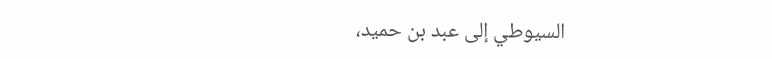السيوطي إلى عبد بن حميد،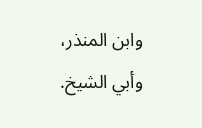وابن المنذر، وأبي الشيخ.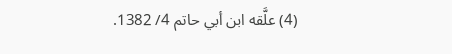(4) علَّقه ابن أبي حاتم 4/ 1382.